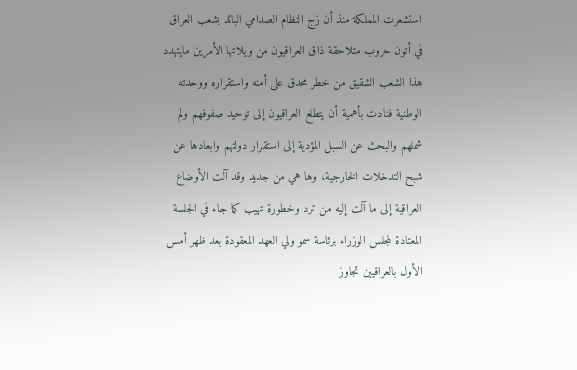استشعرت المملكة منذ أن زج النظام الصدامي البائد بشعب العراق في أتون حروب متلاحقة ذاق العراقيون من ويلاتها الأمرين مايتهدد هذا الشعب الشقيق من خطر محدق على أمنه واستقراره ووحدته الوطنية فنادت بأهمية أن يتطلع العراقيون إلى توحيد صفوفهم ولم شملهم والبحث عن السبل المؤدية إلى استقرار دولتهم وابعادها عن شبح التدخلات الخارجية، وها هي من جديد وقد آلت الأوضاع العراقية إلى ما آلت إليه من ترد وخطورة تهيب كما جاء في الجلسة المعتادة لمجلس الوزراء برئاسة سمو ولي العهد المعقودة بعد ظهر أمس الأول بالعراقيين تجاوز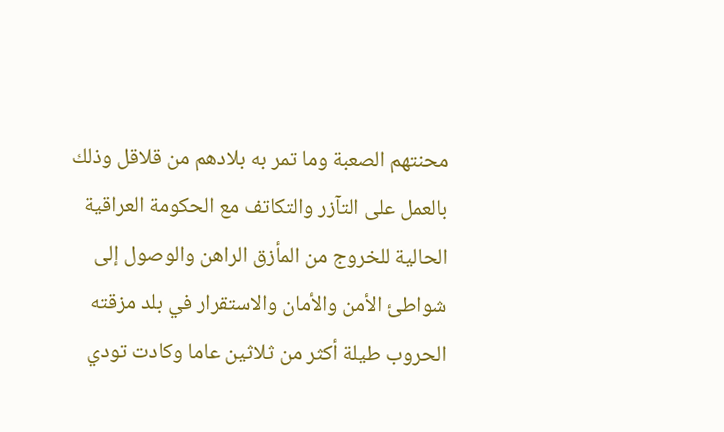محنتهم الصعبة وما تمر به بلادهم من قلاقل وذلك بالعمل على التآزر والتكاتف مع الحكومة العراقية الحالية للخروج من المأزق الراهن والوصول إلى شواطئ الأمن والأمان والاستقرار في بلد مزقته الحروب طيلة أكثر من ثلاثين عاما وكادت تودي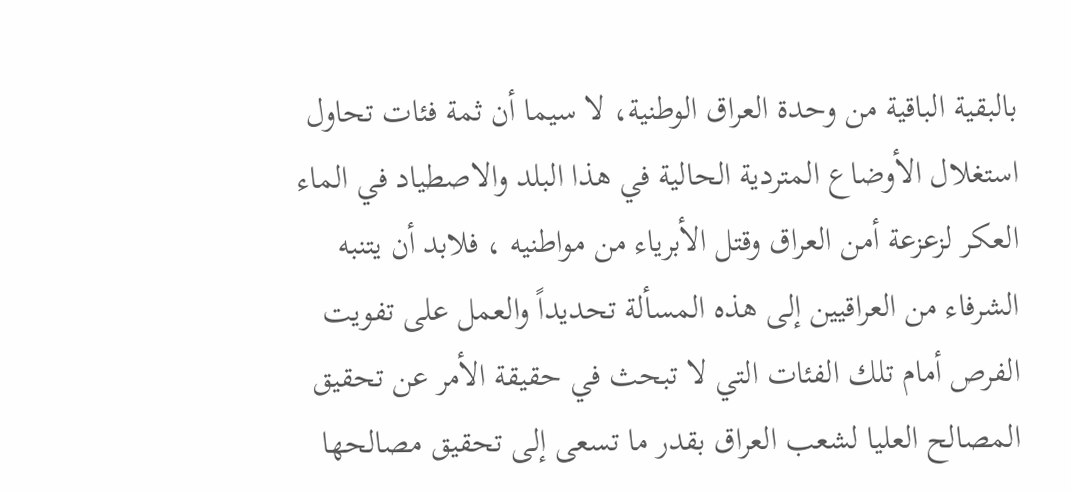بالبقية الباقية من وحدة العراق الوطنية، لا سيما أن ثمة فئات تحاول استغلال الأوضاع المتردية الحالية في هذا البلد والاصطياد في الماء العكر لزعزعة أمن العراق وقتل الأبرياء من مواطنيه ، فلابد أن يتنبه الشرفاء من العراقيين إلى هذه المسألة تحديداً والعمل على تفويت الفرص أمام تلك الفئات التي لا تبحث في حقيقة الأمر عن تحقيق المصالح العليا لشعب العراق بقدر ما تسعى إلى تحقيق مصالحها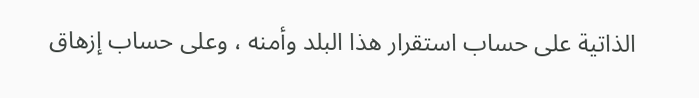الذاتية على حساب استقرار هذا البلد وأمنه ، وعلى حساب إزهاق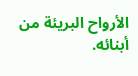الأرواح البريئة من أبنائه.